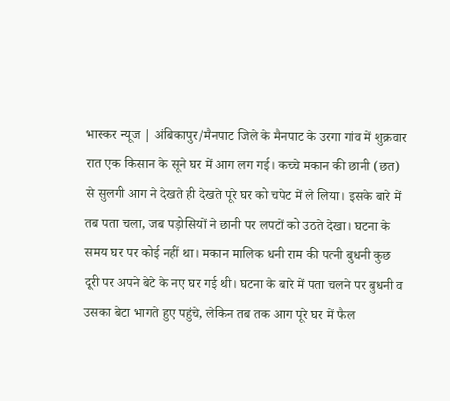भास्कर न्यूज | अंबिकापुर/मैनपाट जिले के मैनपाट के उरगा गांव में शुक्रवार रात एक किसान के सूने घर में आग लग गई। कच्चे मकान की छानी (छत) से सुलगी आग ने देखते ही देखते पूरे घर को चपेट में ले लिया। इसके बारे में तब पता चला, जब पड़ोसियों ने छानी पर लपटों को उठते देखा। घटना के समय घर पर कोई नहीं था। मकान मालिक धनी राम की पत्नी बुधनी कुछ दूरी पर अपने बेटे के नए घर गई थी। घटना के बारे में पता चलने पर बुधनी व उसका बेटा भागते हुए पहुंचे, लेकिन तब तक आग पूरे घर में फैल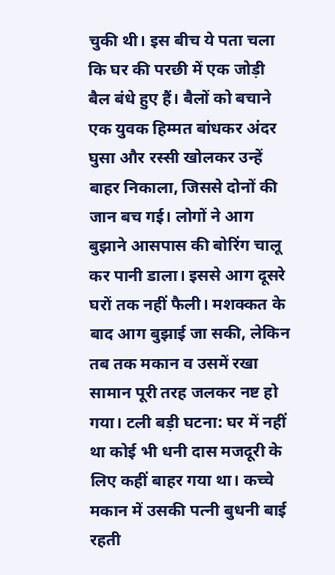चुकी थी। इस बीच ये पता चला कि घर की परछी में एक जोड़ी बैल बंधे हुए हैं। बैलों को बचाने एक युवक हिम्मत बांधकर अंदर घुसा और रस्सी खोलकर उन्हें बाहर निकाला, जिससे दोनों की जान बच गई। लोगों ने आग बुझाने आसपास की बोरिंग चालू कर पानी डाला। इससे आग दूसरे घरों तक नहीं फैली। मशक्कत के बाद आग बुझाई जा सकी, लेकिन तब तक मकान व उसमें रखा सामान पूरी तरह जलकर नष्ट हो गया। टली बड़ी घटना: घर में नहीं था कोई भी धनी दास मजदूरी के लिए कहीं बाहर गया था। कच्चे मकान में उसकी पत्नी बुधनी बाई रहती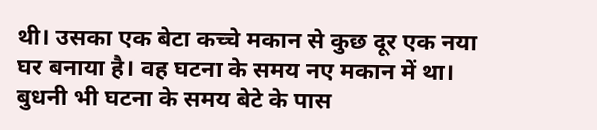थी। उसका एक बेटा कच्चे मकान से कुछ दूर एक नया घर बनाया है। वह घटना के समय नए मकान में था। बुधनी भी घटना के समय बेटे के पास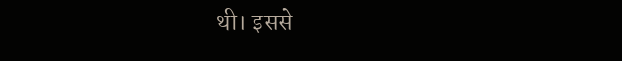थी। इससे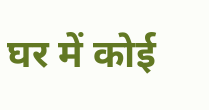घर में कोई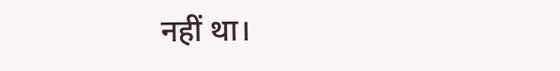नहीं था।